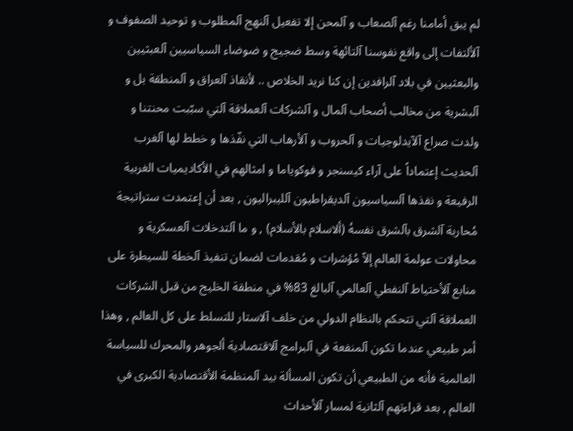لم يبق أمامنا رغم آلصعاب و آلمحن إلا تفعيل آلنهج آلمطلوب و توحيد الصفوف و آلألتفات إلى واقع نفوسنا آلتائهة وسط ضجيج و ضوضاء السياسيين آلعبثيين والبعثيين في بلاد آلرافدين إن كنا نريد الخلاص .. لأنقاذ آلعراق و آلمنطقة بل و آلبشرية من مخالب أصحاب آلمال و آلشركات آلعملاقة آلتي سبّبت محنتنا و ولدت صراع آلآيدلوجيات و آلحروب و آلأرهاب التي نفّذها و خطط لها آلغرب آلحديث إعتماداً على آراء كيسنجر و فوكوياما و امثالهم في الأكاديميات الغربية الرفيعة و نفذها آلسياسيون آلديقراطيون آلليبراليون , بعد أن إعتمدت ستراتيجة مُحاربة آلشرق بآلشرق نفسهُ (ألاسلام بالأسلام) , و ما آلتدخلات آلعسكرية و محاولات عولمة العالم إلاّ مُؤشرات و مُقدمات لضمان تنفيذ آلخطة للسيطرة على منابع آلأحتياط آلنفطي آلعالمي آلبالغ 83% في منطقة الخليج من قبل الشركات العملاقة آلتي تتحكم بالنظام الدولي من خلف آلاستار للتسلط على كل العالم , وهذا أمر طبيعي عندما تكون آلمنفعة في آلبرامج آلاقتصادية ألجوهر والمحرك للسياسة العالمية فأنه من الطبيعي أن تكون المسألة بيد آلمنظمة الأقتصادية الكبرى في العالم , بعد قراءتهم آلثانية لمسار آلأحداث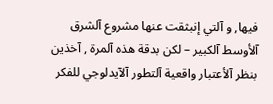فيها, و آلتي إنبثقت عنها مشروع آلشرق آلأوسط آلكبير – لكن بدقة هذه آلمرة , آخذين بنظر آلأعتبار واقعية آلتطور آلآيدلوجي للفكر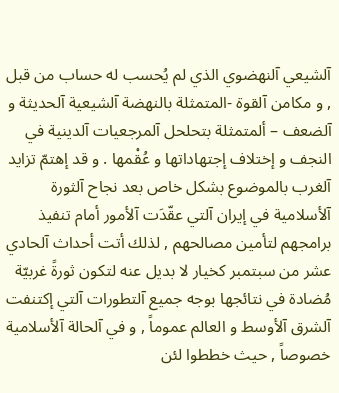آلشيعي آلنهضوي الذي لم يُحسب له حساب من قبل , و مكامن آلقوة -المتمثلة بالنهضة آلشيعية آلحديثة و آلضعف – ألمتمثلة بتحلحل آلمرجعيات آلدينية في النجف و إختلاف إجتهاداتها و عُقْمها . و قد إهتمّ تزايد آلغرب بالموضوع بشكل خاص بعد نجاح آلثورة آلأسلامية في إيران آلتي عقّدَت آلأمور أمام تنفيذ برامجهم لتأمين مصالحهم , لذلك أتت أحداث آلحادي عشر من سبتمبر كخيار لا بديل عنه لتكون ثورةً غربيّة مُضادة في نتائجها بوجه جميع آلتطورات آلتي إكتنفت آلشرق آلأوسط و العالم عموماً , و في آلحالة آلأسلامية خصوصاً , حيث خططوا لئن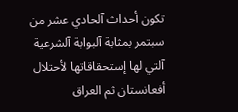تكون أحداث آلحادي عشر من سبتمر بمثابة آلبوابة آلشرعية آلتي لها إستحقاقاتها لأحتلال أفعانستان ثم العراق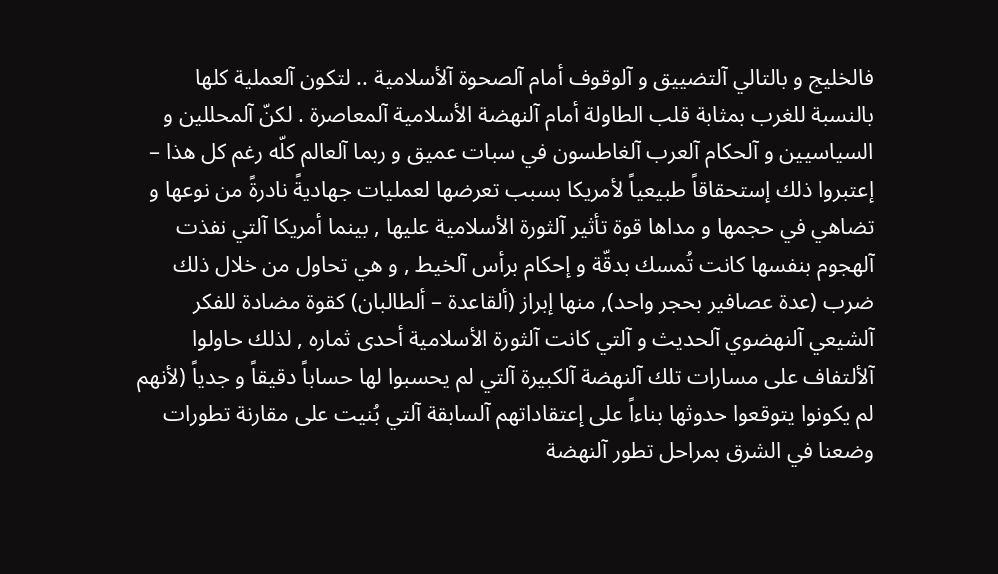فالخليج و بالتالي آلتضييق و آلوقوف أمام آلصحوة آلأسلامية .. لتكون آلعملية كلها بالنسبة للغرب بمثابة قلب الطاولة أمام آلنهضة الأسلامية آلمعاصرة . لكنّ آلمحللين و السياسيين و آلحكام آلعرب آلغاطسون في سبات عميق و ربما آلعالم كلّه رغم كل هذا – إعتبروا ذلك إستحقاقاً طبيعياً لأمريكا بسبب تعرضها لعمليات جهاديةً نادرةً من نوعها و تضاهي في حجمها و مداها قوة تأثير آلثورة الأسلامية عليها , بينما أمريكا آلتي نفذت آلهجوم بنفسها كانت تُمسك بدقّة و إحكام برأس آلخيط , و هي تحاول من خلال ذلك ضرب (عدة عصافير بحجر واحد), منها إبراز (ألقاعدة – ألطالبان) كقوة مضادة للفكر آلشيعي آلنهضوي آلحديث و آلتي كانت آلثورة الأسلامية أحدى ثماره , لذلك حاولوا آلألتفاف على مسارات تلك آلنهضة آلكبيرة آلتي لم يحسبوا لها حساباً دقيقاً و جدياً (لأنهم لم يكونوا يتوقعوا حدوثها بناءاً على إعتقاداتهم آلسابقة آلتي بُنيت على مقارنة تطورات وضعنا في الشرق بمراحل تطور آلنهضة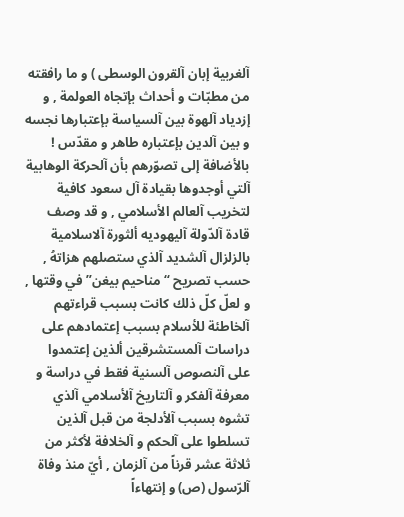آلغربية إبان آلقرون الوسطى ) و ما رافقته من مطبّات و أحداث بإتجاه العولمة , و إزدياد آلهوة بين آلسياسة بإعتبارها نجسه و بين آلدين بإعتباره طاهر و مقدّس ! بالأضافة إلى تصوّرهم بأن آلحركة الوهابية آلتي أوجدوها بقيادة آل سعود كافية لتخريب آلعالم الأسلامي , و قد وصف قادة آلدّولة آليهوديه ألثورة آلاسلامية بالزلزال آلشديد آلذي ستصلهم هزاتهُ , حسب تصريح “مناحيم بيغن” في وقتها , و لعلّ كلّ ذلك كانت بسبب قراءتهم آلخاطئة للأسلام بسبب إعتمادهم على دراسات آلمستشرقين ألذين إعتمدوا على آلنصوص آلسنية فقط في دراسة و معرفة آلفكر و آلتاريخ آلأسلامي آلذي تشوه بسبب آلأدلجة من قبل آلذين تسلطوا على آلحكم و آلخلافة لأكثر من ثلاثة عشر قرناً من آلزمان , أيّ منذ وفاة آلرّسول (ص) و إنتهاءاً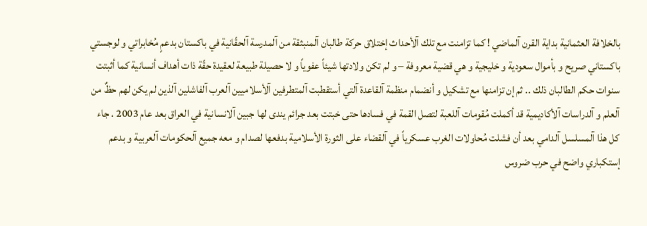بالخلافة العثمانية بداية القرن آلماضي ! كما تزامنت مع تلك آلأحداث إختلاق حركة طالبان آلمنبثقة من آلمدرسة آلحقّانية في باكستان بدعمٍ مُخابراتي و لوجستي باكستاني صريح و بأموال سعودية و خليجية و هي قضية معروفة – و لم تكن ولادتها شيئاً عفوياً و لا حصيلة طبيعة لعقيدة حقّة ذات أهداف أنسانية كما أثبتت سنوات حكم الطالبان ذلك .. ثم إن تزامنها مع تشكيل و أنضمام منظمة آلقاعدة آلتي أستقطبت آلمتطرفين آلأسلاميين آلعرب آلفاشلين آلذين لم يكن لهم حظٌ من آلعلم و آلدراسات آلأكاديمية قد أكملت مُقومات آللعبة لتصل القمة في فسادها حتى خبتت بعد جرائم يندى لها جبين آلانسانية في العراق بعد عام 2003 . جاء كل هذا آلمسلسل آلدامي بعد أن فشلت مُحاولات الغرب عسكرياً في آلقضاء على الثورة الأسلامية بدفعها لصدام و معه جميع آلحكومات آلعربية و بدعم إستكباري واضح في حرب ضروس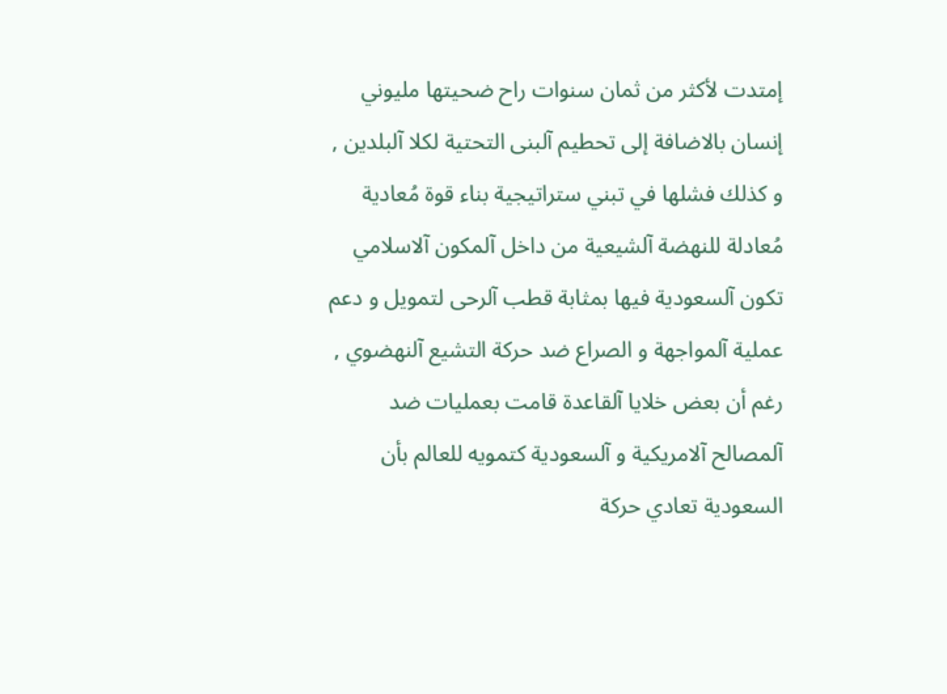إمتدت لأكثر من ثمان سنوات راح ضحيتها مليوني إنسان بالاضافة إلى تحطيم آلبنى التحتية لكلا آلبلدين , و كذلك فشلها في تبني ستراتيجية بناء قوة مُعادية مُعادلة للنهضة آلشيعية من داخل آلمكون آلاسلامي تكون آلسعودية فيها بمثابة قطب آلرحى لتمويل و دعم عملية آلمواجهة و الصراع ضد حركة التشيع آلنهضوي , رغم أن بعض خلايا آلقاعدة قامت بعمليات ضد آلمصالح آلامريكية و آلسعودية كتمويه للعالم بأن السعودية تعادي حركة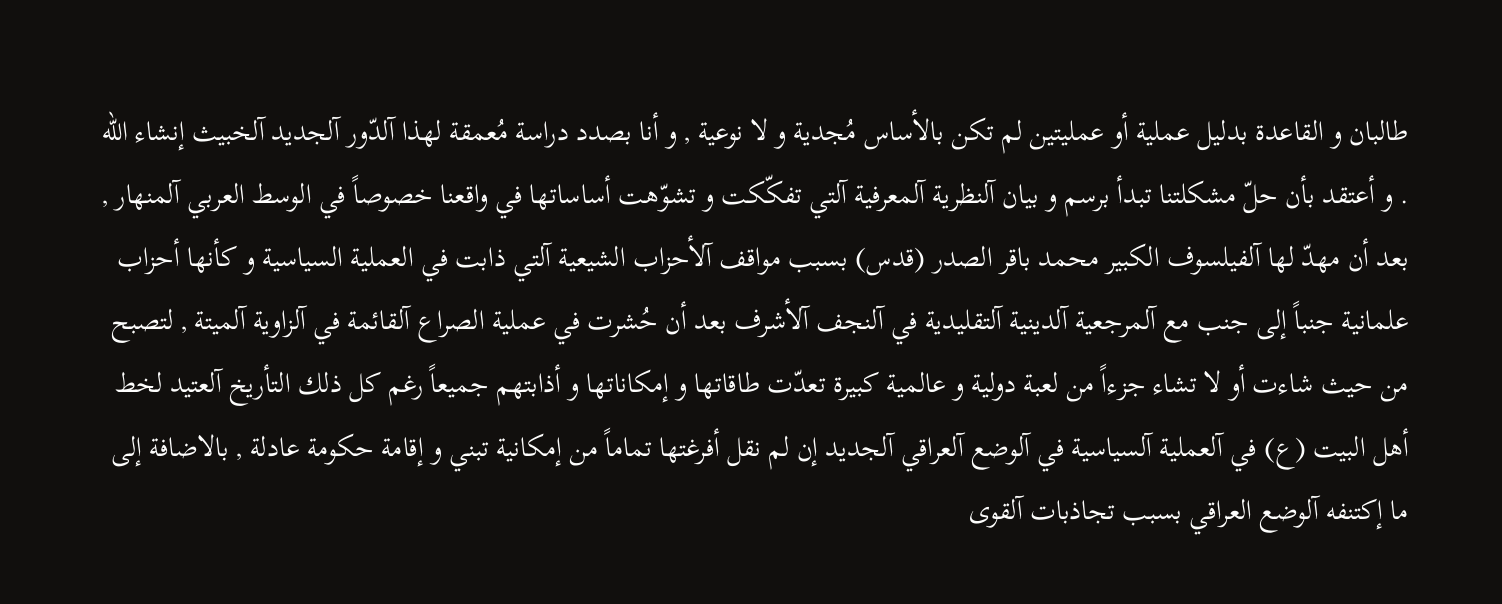طالبان و القاعدة بدليل عملية أو عمليتين لم تكن بالأساس مُجدية و لا نوعية , و أنا بصدد دراسة مُعمقة لهذا آلدّور آلجديد آلخبيث إنشاء الله . و أعتقد بأن حلّ مشكلتنا تبدأ برسم و بيان آلنظرية آلمعرفية آلتي تفكّكت و تشوّهت أساساتها في واقعنا خصوصاً في الوسط العربي آلمنهار , بعد أن مهدّ لها آلفيلسوف الكبير محمد باقر الصدر (قدس) بسبب مواقف آلأحزاب الشيعية آلتي ذابت في العملية السياسية و كأنها أحزاب علمانية جنباً إلى جنب مع آلمرجعية آلدينية آلتقليدية في آلنجف آلأشرف بعد أن حُشرت في عملية الصراع آلقائمة في آلزاوية آلميتة , لتصبح من حيث شاءت أو لا تشاء جزءاً من لعبة دولية و عالمية كبيرة تعدّت طاقاتها و إمكاناتها و أذابتهم جميعاً رغم كل ذلك التأريخ آلعتيد لخط أهل البيت (ع) في آلعملية آلسياسية في آلوضع آلعراقي آلجديد إن لم نقل أفرغتها تماماً من إمكانية تبني و إقامة حكومة عادلة , بالاضافة إلى ما إكتنفه آلوضع العراقي بسبب تجاذبات آلقوى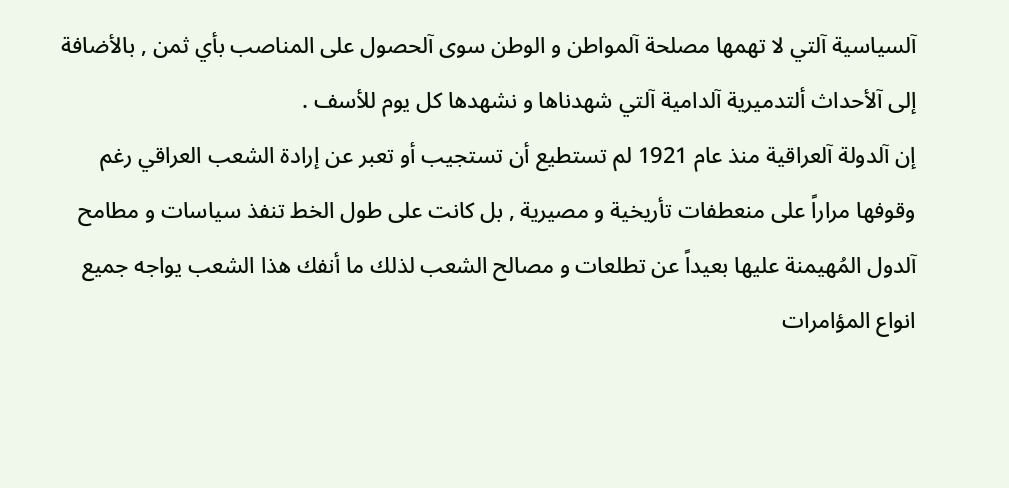آلسياسية آلتي لا تهمها مصلحة آلمواطن و الوطن سوى آلحصول على المناصب بأي ثمن , بالأضافة إلى آلأحداث ألتدميرية آلدامية آلتي شهدناها و نشهدها كل يوم للأسف .
إن آلدولة آلعراقية منذ عام 1921 لم تستطيع أن تستجيب أو تعبر عن إرادة الشعب العراقي رغم وقوفها مراراً على منعطفات تأريخية و مصيرية , بل كانت على طول الخط تنفذ سياسات و مطامح آلدول المُهيمنة عليها بعيداً عن تطلعات و مصالح الشعب لذلك ما أنفك هذا الشعب يواجه جميع انواع المؤامرات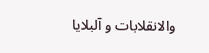والانقلابات و آلبلايا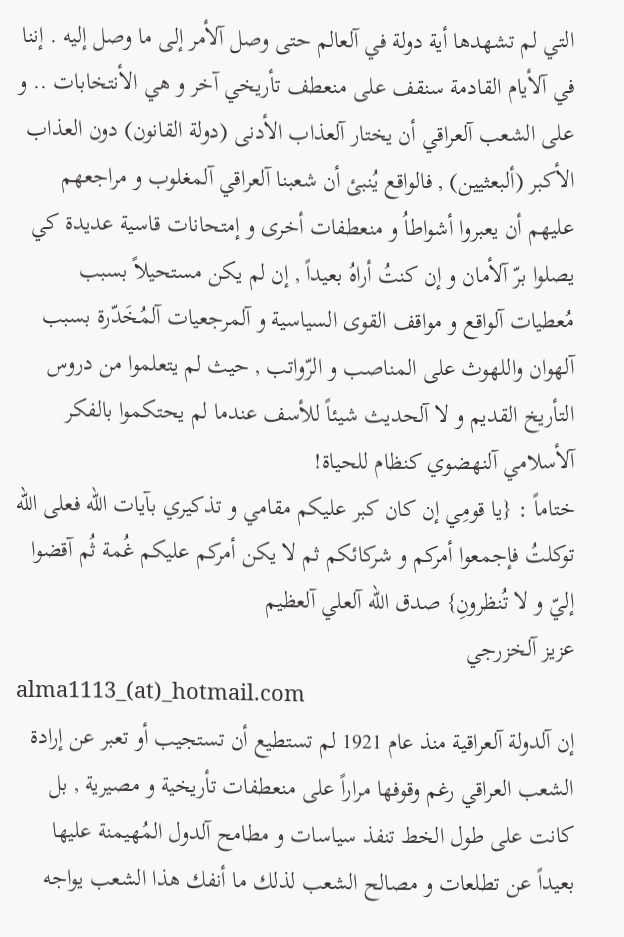التي لم تشهدها أية دولة في آلعالم حتى وصل آلأمر إلى ما وصل إليه . إننا في آلأيام القادمة سنقف على منعطف تأريخي آخر و هي الأنتخابات .. و على الشعب آلعراقي أن يختار آلعذاب الأدنى (دولة القانون) دون العذاب الأكبر (ألبعثيين) , فالواقع يُنبئ أن شعبنا آلعراقي آلمغلوب و مراجعهم عليهم أن يعبروا أشواطاُ و منعطفات أخرى و إمتحانات قاسية عديدة كي يصلوا برّ آلأمان و إن كنتُ أراهُ بعيداً , إن لم يكن مستحيلاً بسبب مُعطيات آلواقع و مواقف القوى السياسية و آلمرجعيات آلمُخَدّرة بسبب آلهوان واللهوث على المناصب و الرّواتب , حيث لم يتعلموا من دروس التأريخ القديم و لا آلحديث شيئاً للأسف عندما لم يحتكموا بالفكر آلأسلامي آلنهضوي كنظام للحياة!
ختاماً : {يا قومِي إن كان كبر عليكم مقامي و تذكيري بآيات الله فعلى الله توكلتُ فإجمعوا أمركم و شركائكم ثم لا يكن أمركم عليكم غُمة ثُم آقضوا إليّ و لا تُنظرونِ} صدق الله آلعلي آلعظيم
عزيز آلخزرجي
alma1113_(at)_hotmail.com
إن آلدولة آلعراقية منذ عام 1921 لم تستطيع أن تستجيب أو تعبر عن إرادة الشعب العراقي رغم وقوفها مراراً على منعطفات تأريخية و مصيرية , بل كانت على طول الخط تنفذ سياسات و مطامح آلدول المُهيمنة عليها بعيداً عن تطلعات و مصالح الشعب لذلك ما أنفك هذا الشعب يواجه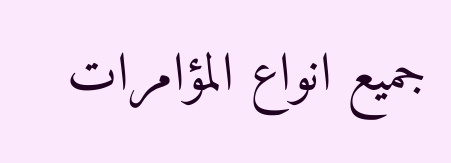جميع انواع المؤامرات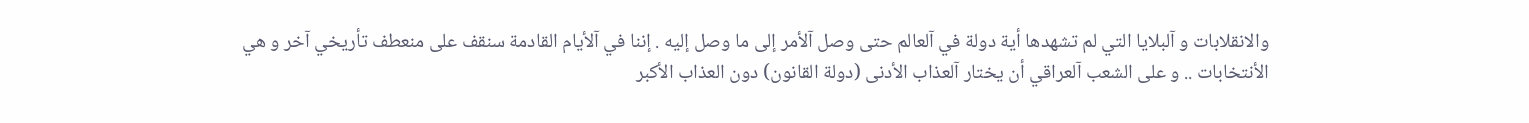والانقلابات و آلبلايا التي لم تشهدها أية دولة في آلعالم حتى وصل آلأمر إلى ما وصل إليه . إننا في آلأيام القادمة سنقف على منعطف تأريخي آخر و هي الأنتخابات .. و على الشعب آلعراقي أن يختار آلعذاب الأدنى (دولة القانون) دون العذاب الأكبر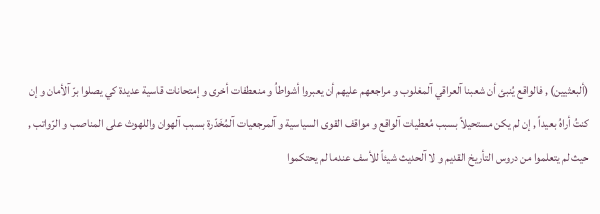(ألبعثيين) , فالواقع يُنبئ أن شعبنا آلعراقي آلمغلوب و مراجعهم عليهم أن يعبروا أشواطاُ و منعطفات أخرى و إمتحانات قاسية عديدة كي يصلوا برّ آلأمان و إن كنتُ أراهُ بعيداً , إن لم يكن مستحيلاً بسبب مُعطيات آلواقع و مواقف القوى السياسية و آلمرجعيات آلمُخَدّرة بسبب آلهوان واللهوث على المناصب و الرّواتب , حيث لم يتعلموا من دروس التأريخ القديم و لا آلحديث شيئاً للأسف عندما لم يحتكموا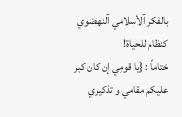بالفكر آلأسلامي آلنهضوي كنظام للحياة!
ختاماً : {يا قومِي إن كان كبر عليكم مقامي و تذكيري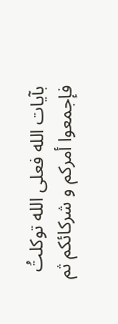بآيات الله فعلى الله توكلتُ فإجمعوا أمركم و شركائكم ثم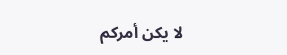لا يكن أمركم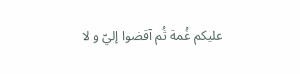عليكم غُمة ثُم آقضوا إليّ و لا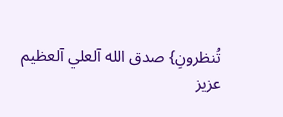تُنظرونِ} صدق الله آلعلي آلعظيم
عزيز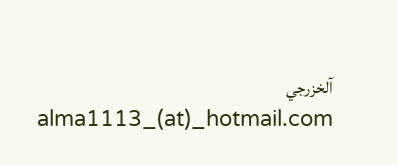آلخزرجي
alma1113_(at)_hotmail.com